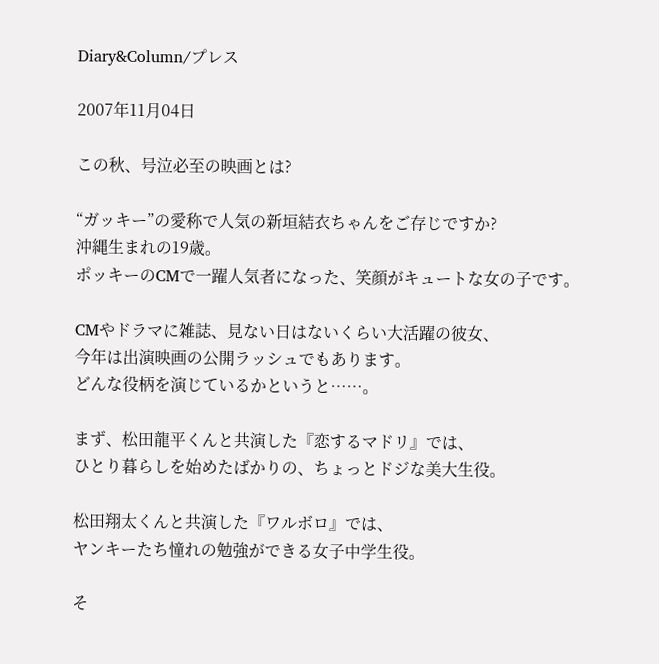Diary&Column/プレス

2007年11月04日

この秋、号泣必至の映画とは?

“ガッキー”の愛称で人気の新垣結衣ちゃんをご存じですか?
沖縄生まれの19歳。
ポッキーのCMで一躍人気者になった、笑顔がキュートな女の子です。

CMやドラマに雑誌、見ない日はないくらい大活躍の彼女、
今年は出演映画の公開ラッシュでもあります。
どんな役柄を演じているかというと……。

まず、松田龍平くんと共演した『恋するマドリ』では、
ひとり暮らしを始めたばかりの、ちょっとドジな美大生役。

松田翔太くんと共演した『ワルボロ』では、
ヤンキーたち憧れの勉強ができる女子中学生役。

そ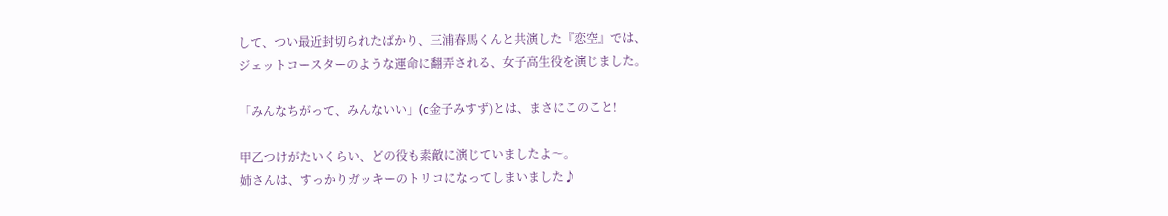して、つい最近封切られたばかり、三浦春馬くんと共演した『恋空』では、
ジェットコースターのような運命に翻弄される、女子高生役を演じました。

「みんなちがって、みんないい」(c金子みすず)とは、まさにこのこと!

甲乙つけがたいくらい、どの役も素敵に演じていましたよ〜。
姉さんは、すっかりガッキーのトリコになってしまいました♪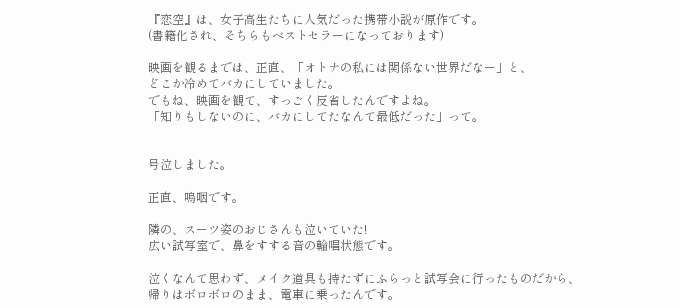『恋空』は、女子高生たちに人気だった携帯小説が原作です。
(書籍化され、そちらもベストセラーになっております)

映画を観るまでは、正直、「オトナの私には関係ない世界だなー」と、
どこか冷めてバカにしていました。
でもね、映画を観て、すっごく反省したんですよね。
「知りもしないのに、バカにしてたなんて最低だった」って。


号泣しました。

正直、嗚咽です。

隣の、スーツ姿のおじさんも泣いていた!
広い試写室で、鼻をすする音の輪唱状態です。

泣くなんて思わず、メイク道具も持たずにふらっと試写会に行ったものだから、
帰りはボロボロのまま、電車に乗ったんです。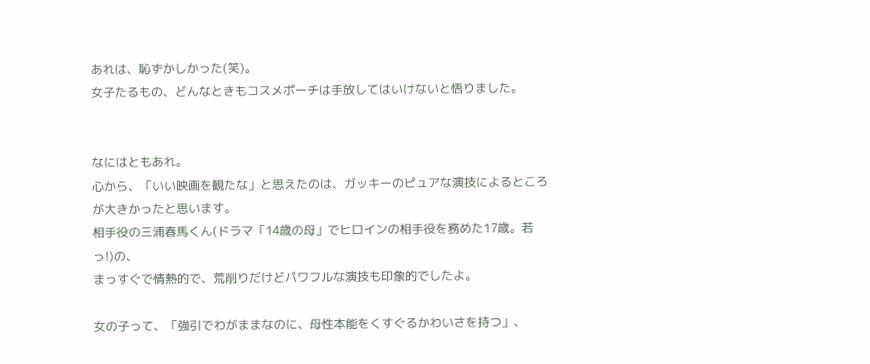あれは、恥ずかしかった(笑)。
女子たるもの、どんなときもコスメポーチは手放してはいけないと悟りました。


なにはともあれ。
心から、「いい映画を観たな」と思えたのは、ガッキーのピュアな演技によるところが大きかったと思います。
相手役の三浦春馬くん(ドラマ「14歳の母」でヒロインの相手役を務めた17歳。若っ!)の、
まっすぐで情熱的で、荒削りだけどパワフルな演技も印象的でしたよ。

女の子って、「強引でわがままなのに、母性本能をくすぐるかわいさを持つ」、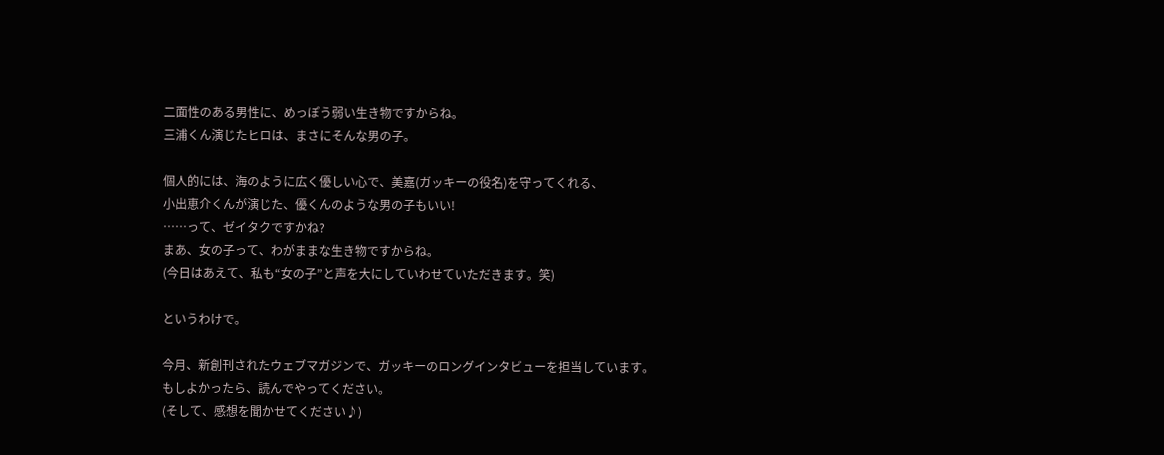二面性のある男性に、めっぽう弱い生き物ですからね。
三浦くん演じたヒロは、まさにそんな男の子。

個人的には、海のように広く優しい心で、美嘉(ガッキーの役名)を守ってくれる、
小出恵介くんが演じた、優くんのような男の子もいい!
……って、ゼイタクですかね?
まあ、女の子って、わがままな生き物ですからね。
(今日はあえて、私も“女の子”と声を大にしていわせていただきます。笑)

というわけで。

今月、新創刊されたウェブマガジンで、ガッキーのロングインタビューを担当しています。
もしよかったら、読んでやってください。
(そして、感想を聞かせてください♪)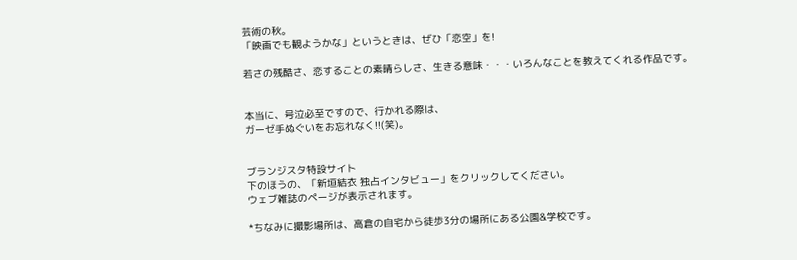芸術の秋。
「映画でも観ようかな」というときは、ぜひ「恋空」を!

若さの残酷さ、恋することの素晴らしさ、生きる意味・・・いろんなことを教えてくれる作品です。


本当に、号泣必至ですので、行かれる際は、
ガーゼ手ぬぐいをお忘れなく!!(笑)。


ブランジスタ特設サイト
下のほうの、「新垣結衣 独占インタビュー」をクリックしてください。
ウェブ雑誌のページが表示されます。

*ちなみに撮影場所は、高倉の自宅から徒歩3分の場所にある公園&学校です。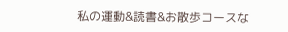私の運動&読書&お散歩コースな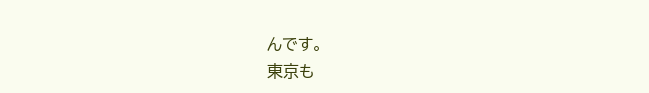んです。
東京も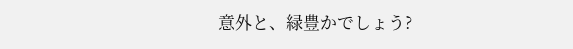意外と、緑豊かでしょう?